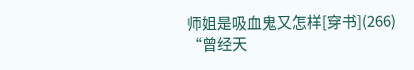师姐是吸血鬼又怎样[穿书](266)
“曾经天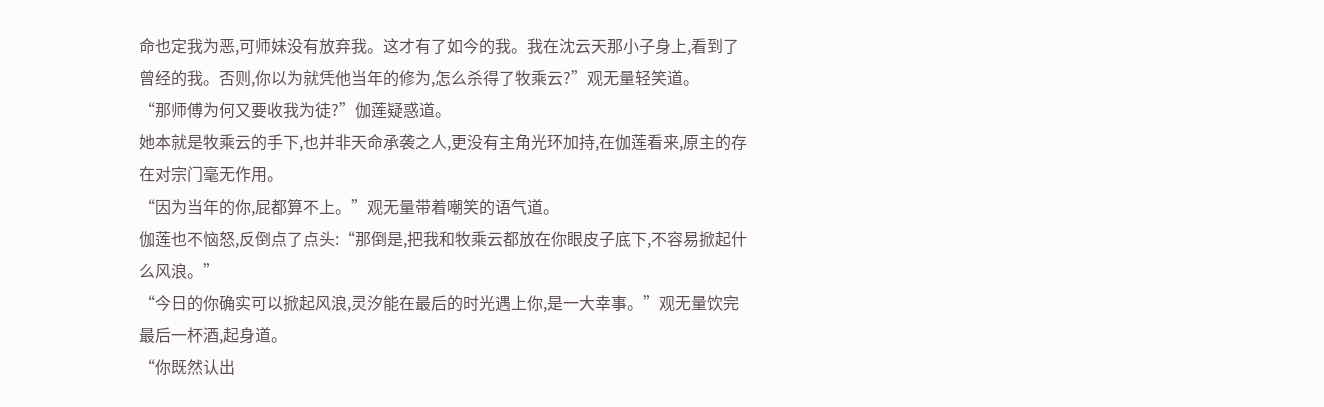命也定我为恶,可师妹没有放弃我。这才有了如今的我。我在沈云天那小子身上,看到了曾经的我。否则,你以为就凭他当年的修为,怎么杀得了牧乘云?”观无量轻笑道。
“那师傅为何又要收我为徒?”伽莲疑惑道。
她本就是牧乘云的手下,也并非天命承袭之人,更没有主角光环加持,在伽莲看来,原主的存在对宗门毫无作用。
“因为当年的你,屁都算不上。”观无量带着嘲笑的语气道。
伽莲也不恼怒,反倒点了点头:“那倒是,把我和牧乘云都放在你眼皮子底下,不容易掀起什么风浪。”
“今日的你确实可以掀起风浪,灵汐能在最后的时光遇上你,是一大幸事。”观无量饮完最后一杯酒,起身道。
“你既然认出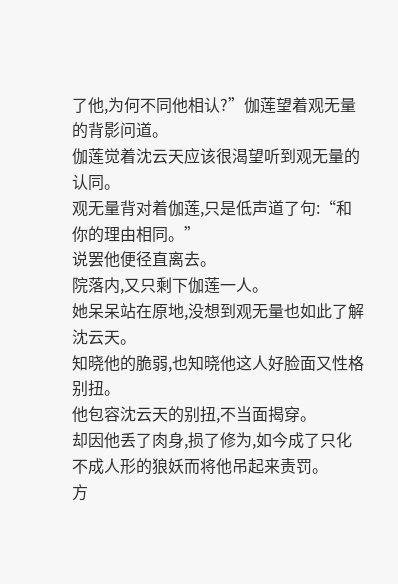了他,为何不同他相认?”伽莲望着观无量的背影问道。
伽莲觉着沈云天应该很渴望听到观无量的认同。
观无量背对着伽莲,只是低声道了句:“和你的理由相同。”
说罢他便径直离去。
院落内,又只剩下伽莲一人。
她呆呆站在原地,没想到观无量也如此了解沈云天。
知晓他的脆弱,也知晓他这人好脸面又性格别扭。
他包容沈云天的别扭,不当面揭穿。
却因他丢了肉身,损了修为,如今成了只化不成人形的狼妖而将他吊起来责罚。
方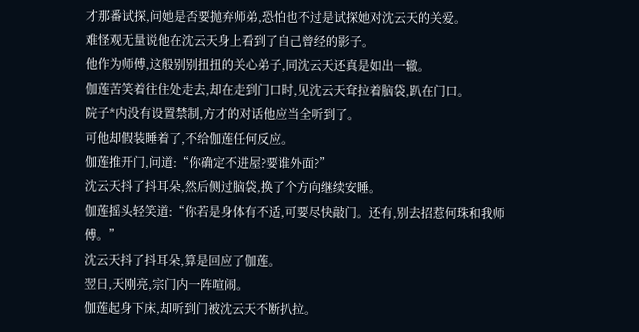才那番试探,问她是否要抛弃师弟,恐怕也不过是试探她对沈云天的关爱。
难怪观无量说他在沈云天身上看到了自己曾经的影子。
他作为师傅,这般别别扭扭的关心弟子,同沈云天还真是如出一辙。
伽莲苦笑着往住处走去,却在走到门口时,见沈云天耷拉着脑袋,趴在门口。
院子*内没有设置禁制,方才的对话他应当全听到了。
可他却假装睡着了,不给伽莲任何反应。
伽莲推开门,问道:“你确定不进屋?要谁外面?”
沈云天抖了抖耳朵,然后侧过脑袋,换了个方向继续安睡。
伽莲摇头轻笑道:“你若是身体有不适,可要尽快敲门。还有,别去招惹何珠和我师傅。”
沈云天抖了抖耳朵,算是回应了伽莲。
翌日,天刚亮,宗门内一阵喧闹。
伽莲起身下床,却听到门被沈云天不断扒拉。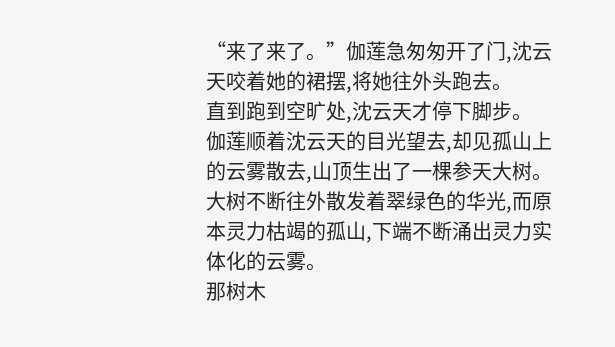“来了来了。”伽莲急匆匆开了门,沈云天咬着她的裙摆,将她往外头跑去。
直到跑到空旷处,沈云天才停下脚步。
伽莲顺着沈云天的目光望去,却见孤山上的云雾散去,山顶生出了一棵参天大树。
大树不断往外散发着翠绿色的华光,而原本灵力枯竭的孤山,下端不断涌出灵力实体化的云雾。
那树木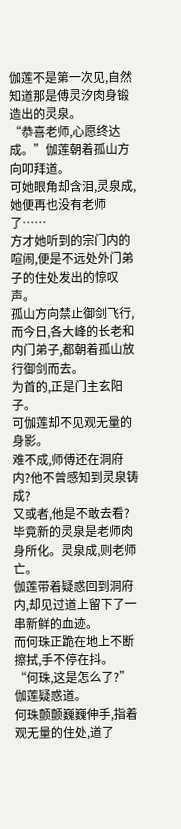伽莲不是第一次见,自然知道那是傅灵汐肉身锻造出的灵泉。
“恭喜老师,心愿终达成。”伽莲朝着孤山方向叩拜道。
可她眼角却含泪,灵泉成,她便再也没有老师了……
方才她听到的宗门内的喧闹,便是不远处外门弟子的住处发出的惊叹声。
孤山方向禁止御剑飞行,而今日,各大峰的长老和内门弟子,都朝着孤山放行御剑而去。
为首的,正是门主玄阳子。
可伽莲却不见观无量的身影。
难不成,师傅还在洞府内?他不曾感知到灵泉铸成?
又或者,他是不敢去看?
毕竟新的灵泉是老师肉身所化。灵泉成,则老师亡。
伽莲带着疑惑回到洞府内,却见过道上留下了一串新鲜的血迹。
而何珠正跪在地上不断擦拭,手不停在抖。
“何珠,这是怎么了?”伽莲疑惑道。
何珠颤颤巍巍伸手,指着观无量的住处,道了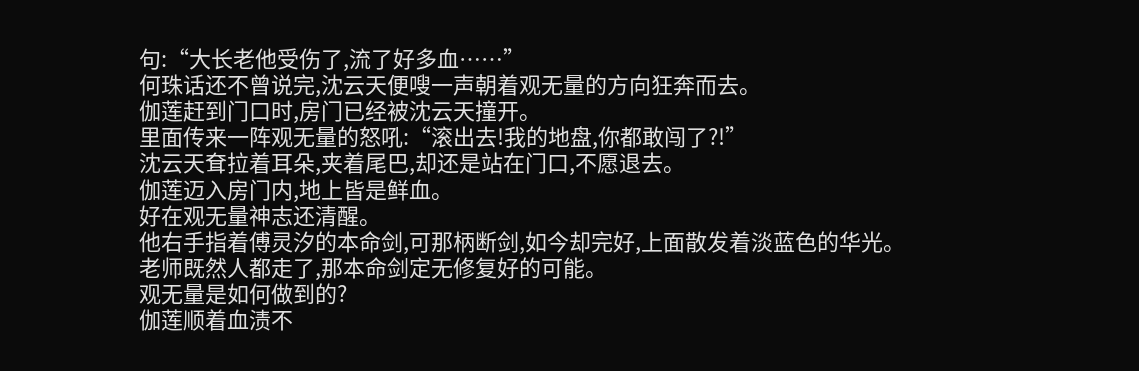句:“大长老他受伤了,流了好多血……”
何珠话还不曾说完,沈云天便嗖一声朝着观无量的方向狂奔而去。
伽莲赶到门口时,房门已经被沈云天撞开。
里面传来一阵观无量的怒吼:“滚出去!我的地盘,你都敢闯了?!”
沈云天耷拉着耳朵,夹着尾巴,却还是站在门口,不愿退去。
伽莲迈入房门内,地上皆是鲜血。
好在观无量神志还清醒。
他右手指着傅灵汐的本命剑,可那柄断剑,如今却完好,上面散发着淡蓝色的华光。
老师既然人都走了,那本命剑定无修复好的可能。
观无量是如何做到的?
伽莲顺着血渍不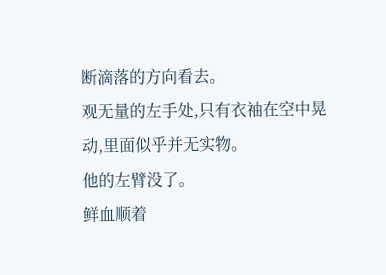断滴落的方向看去。
观无量的左手处,只有衣袖在空中晃动,里面似乎并无实物。
他的左臂没了。
鲜血顺着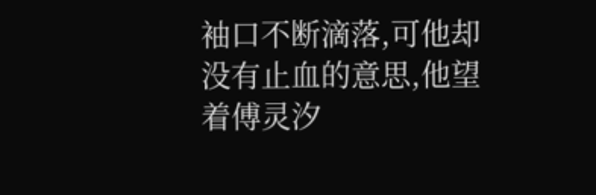袖口不断滴落,可他却没有止血的意思,他望着傅灵汐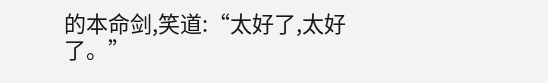的本命剑,笑道:“太好了,太好了。”